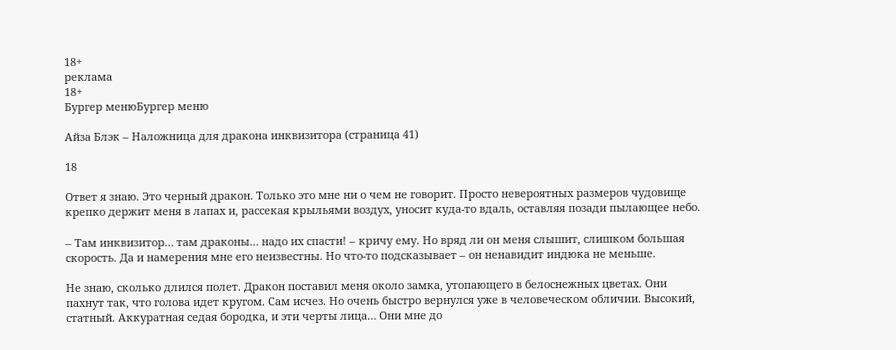18+
реклама
18+
Бургер менюБургер меню

Айза Блэк – Наложница для дракона инквизитора (страница 41)

18

Ответ я знаю. Это черный дракон. Только это мне ни о чем не говорит. Просто невероятных размеров чудовище крепко держит меня в лапах и, рассекая крыльями воздух, уносит куда-то вдаль, оставляя позади пылающее небо.

– Там инквизитор… там драконы… надо их спасти! – кричу ему. Но вряд ли он меня слышит, слишком большая скорость. Да и намерения мне его неизвестны. Но что-то подсказывает – он ненавидит индюка не меньше.

Не знаю, сколько длился полет. Дракон поставил меня около замка, утопающего в белоснежных цветах. Они пахнут так, что голова идет кругом. Сам исчез. Но очень быстро вернулся уже в человеческом обличии. Высокий, статный. Аккуратная седая бородка, и эти черты лица… Они мне до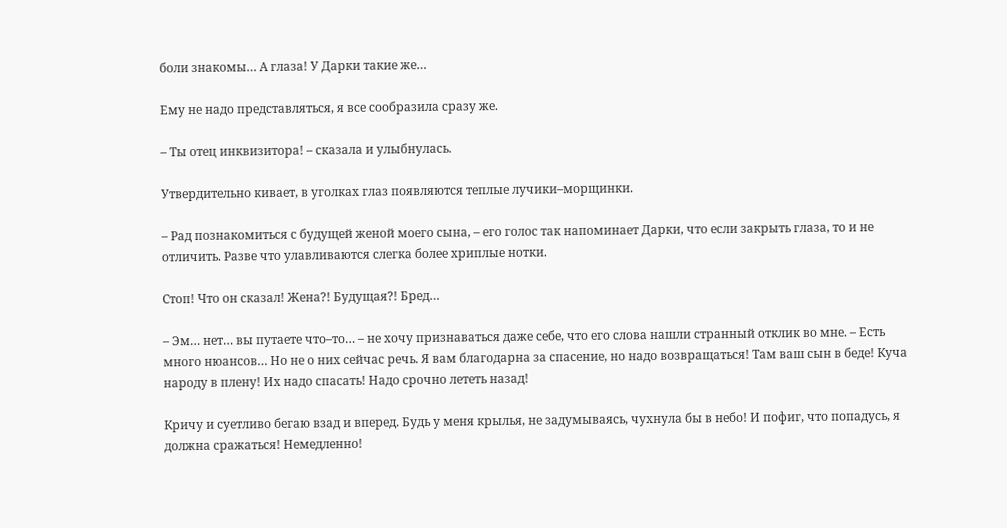боли знакомы… А глаза! У Дарки такие же…

Ему не надо представляться, я все сообразила сразу же.

– Ты отец инквизитора! – сказала и улыбнулась.

Утвердительно кивает, в уголках глаз появляются теплые лучики–морщинки.

– Рад познакомиться с будущей женой моего сына, – его голос так напоминает Дарки, что если закрыть глаза, то и не отличить. Разве что улавливаются слегка более хриплые нотки.

Стоп! Что он сказал! Жена?! Будущая?! Бред…

– Эм… нет… вы путаете что–то… – не хочу признаваться даже себе, что его слова нашли странный отклик во мне. – Есть много нюансов… Но не о них сейчас речь. Я вам благодарна за спасение, но надо возвращаться! Там ваш сын в беде! Куча народу в плену! Их надо спасать! Надо срочно лететь назад!

Кричу и суетливо бегаю взад и вперед. Будь у меня крылья, не задумываясь, чухнула бы в небо! И пофиг, что попадусь, я должна сражаться! Немедленно!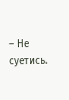– Не суетись.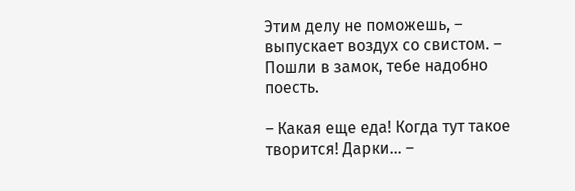Этим делу не поможешь, – выпускает воздух со свистом. – Пошли в замок, тебе надобно поесть.

– Какая еще еда! Когда тут такое творится! Дарки… –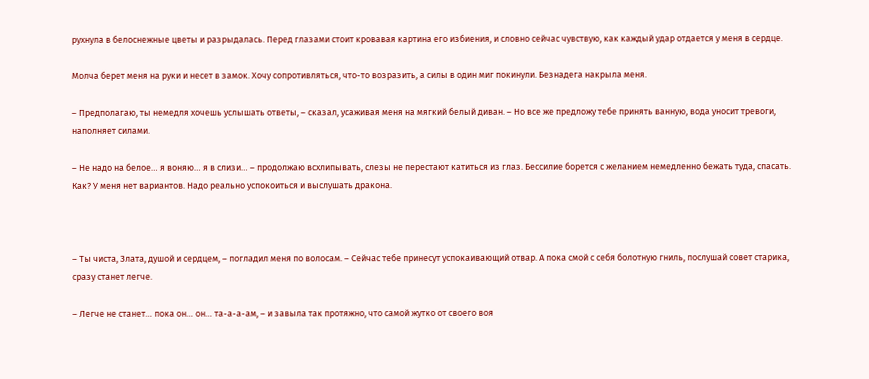рухнула в белоснежные цветы и разрыдалась. Перед глазами стоит кровавая картина его избиения, и словно сейчас чувствую, как каждый удар отдается у меня в сердце.

Молча берет меня на руки и несет в замок. Хочу сопротивляться, что-то возразить, а силы в один миг покинули. Безнадега накрыла меня.

– Предполагаю, ты немедля хочешь услышать ответы, – сказал, усаживая меня на мягкий белый диван. – Но все же предложу тебе принять ванную, вода уносит тревоги, наполняет силами.

– Не надо на белое… я воняю… я в слизи… – продолжаю всхлипывать, слезы не перестают катиться из глаз. Бессилие борется с желанием немедленно бежать туда, спасать. Как? У меня нет вариантов. Надо реально успокоиться и выслушать дракона.



– Ты чиста, Злата, душой и сердцем, – погладил меня по волосам. – Сейчас тебе принесут успокаивающий отвар. А пока смой с себя болотную гниль, послушай совет старика, сразу станет легче.

– Легче не станет… пока он… он… та-а-а-ам, – и завыла так протяжно, что самой жутко от своего воя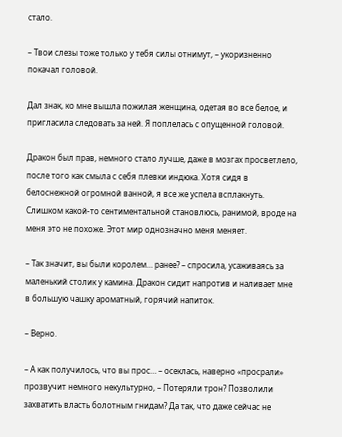стало.

– Твои слезы тоже только у тебя силы отнимут, – укоризненно покачал головой.

Дал знак, ко мне вышла пожилая женщина, одетая во все белое, и пригласила следовать за ней. Я поплелась с опущенной головой.

Дракон был прав, немного стало лучше, даже в мозгах просветлело, после того как смыла с себя плевки индюка. Хотя сидя в белоснежной огромной ванной, я все же успела всплакнуть. Слишком какой-то сентиментальной становлюсь, ранимой, вроде на меня это не похоже. Этот мир однозначно меня меняет.

– Так значит, вы были королем… ранее? – спросила, усаживаясь за маленький столик у камина. Дракон сидит напротив и наливает мне в большую чашку ароматный, горячий напиток.

– Верно.

– А как получилось, что вы прос… – осеклась, наверно «просрали» прозвучит немного некультурно, – Потеряли трон? Позволили захватить власть болотным гнидам? Да так, что даже сейчас не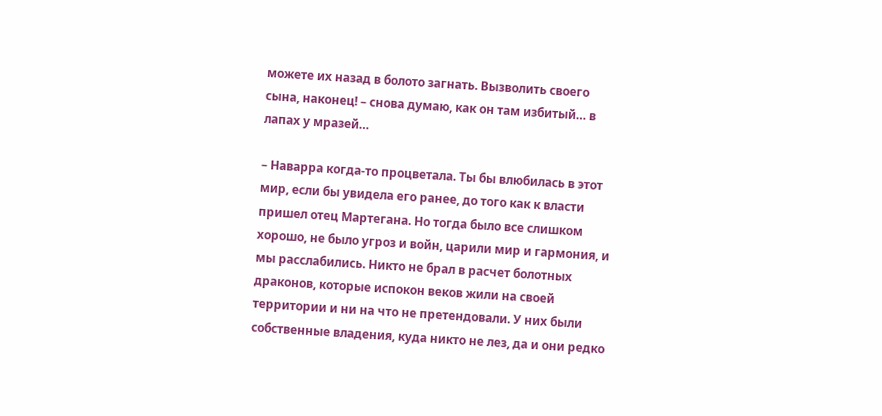можете их назад в болото загнать. Вызволить своего сына, наконец! – снова думаю, как он там избитый… в лапах у мразей…

– Наварра когда-то процветала. Ты бы влюбилась в этот мир, если бы увидела его ранее, до того как к власти пришел отец Мартегана. Но тогда было все слишком хорошо, не было угроз и войн, царили мир и гармония, и мы расслабились. Никто не брал в расчет болотных драконов, которые испокон веков жили на своей территории и ни на что не претендовали. У них были собственные владения, куда никто не лез, да и они редко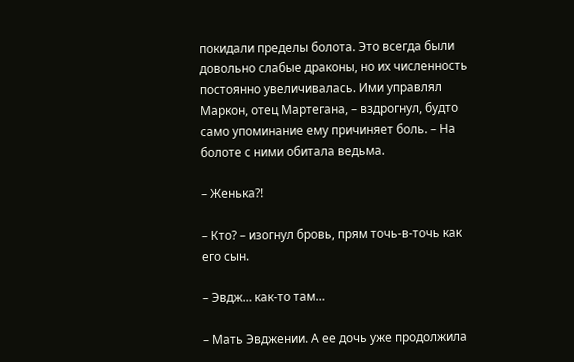покидали пределы болота. Это всегда были довольно слабые драконы, но их численность постоянно увеличивалась. Ими управлял Маркон, отец Мартегана, – вздрогнул, будто само упоминание ему причиняет боль. – На болоте с ними обитала ведьма.

– Женька?!

– Кто? – изогнул бровь, прям точь-в-точь как его сын.

– Эвдж… как-то там…

– Мать Эвджении. А ее дочь уже продолжила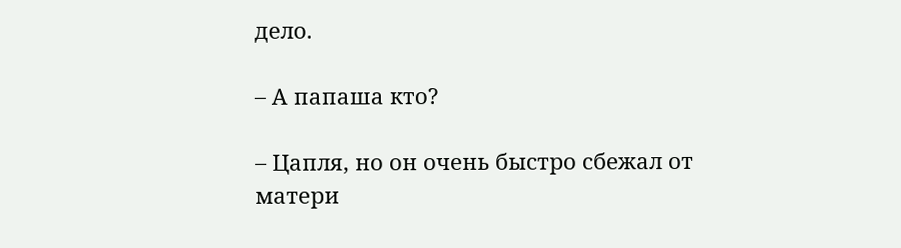дело.

– А папаша кто?

– Цапля, но он очень быстро сбежал от матери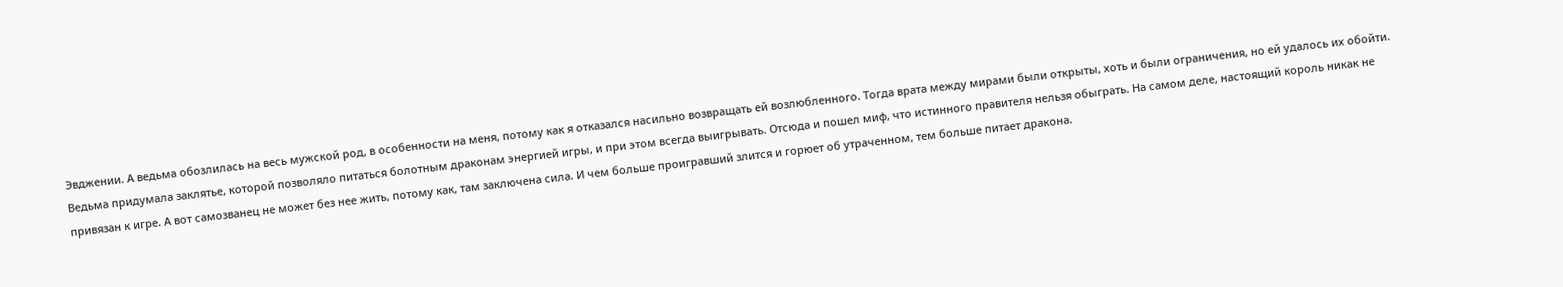Эвджении. А ведьма обозлилась на весь мужской род, в особенности на меня, потому как я отказался насильно возвращать ей возлюбленного. Тогда врата между мирами были открыты, хоть и были ограничения, но ей удалось их обойти. Ведьма придумала заклятье, которой позволяло питаться болотным драконам энергией игры, и при этом всегда выигрывать. Отсюда и пошел миф, что истинного правителя нельзя обыграть. На самом деле, настоящий король никак не привязан к игре. А вот самозванец не может без нее жить, потому как, там заключена сила. И чем больше проигравший злится и горюет об утраченном, тем больше питает дракона.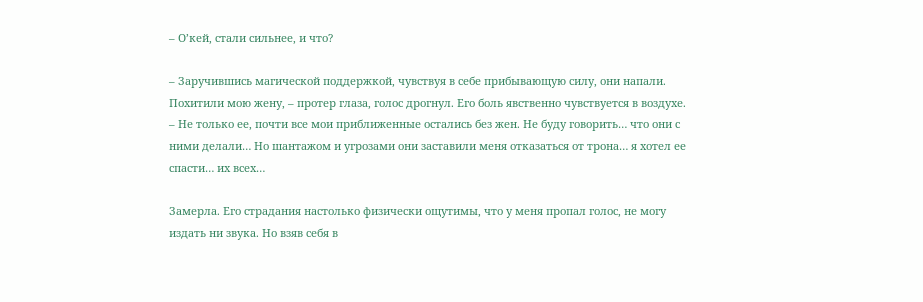– О’кей, стали сильнее, и что?

– Заручившись магической поддержкой, чувствуя в себе прибывающую силу, они напали. Похитили мою жену, – протер глаза, голос дрогнул. Его боль явственно чувствуется в воздухе. – Не только ее, почти все мои приближенные остались без жен. Не буду говорить… что они с ними делали… Но шантажом и угрозами они заставили меня отказаться от трона… я хотел ее спасти… их всех…

Замерла. Его страдания настолько физически ощутимы, что у меня пропал голос, не могу издать ни звука. Но взяв себя в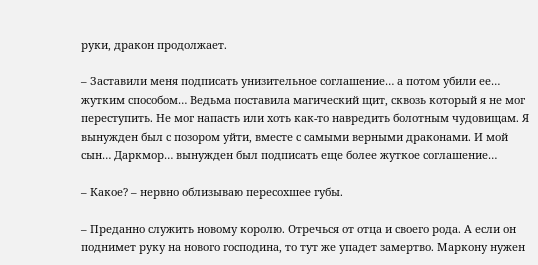руки, дракон продолжает.

– Заставили меня подписать унизительное соглашение… а потом убили ее… жутким способом… Ведьма поставила магический щит, сквозь который я не мог переступить. Не мог напасть или хоть как-то навредить болотным чудовищам. Я вынужден был с позором уйти, вместе с самыми верными драконами. И мой сын… Даркмор… вынужден был подписать еще более жуткое соглашение…

– Какое? – нервно облизываю пересохшее губы.

– Преданно служить новому королю. Отречься от отца и своего рода. А если он поднимет руку на нового господина, то тут же упадет замертво. Маркону нужен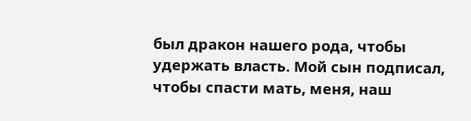был дракон нашего рода, чтобы удержать власть. Мой сын подписал, чтобы спасти мать, меня, наш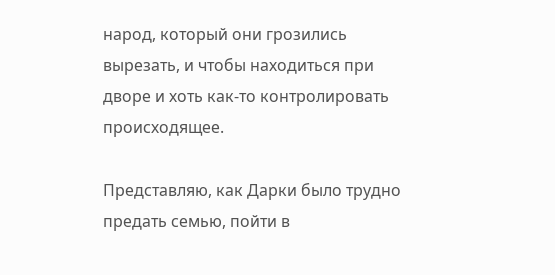народ, который они грозились вырезать, и чтобы находиться при дворе и хоть как-то контролировать происходящее.

Представляю, как Дарки было трудно предать семью, пойти в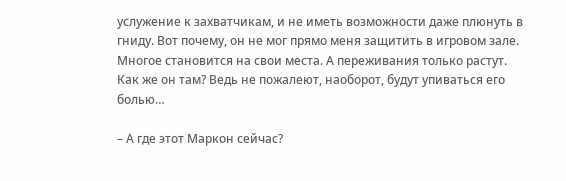услужение к захватчикам, и не иметь возможности даже плюнуть в гниду. Вот почему, он не мог прямо меня защитить в игровом зале. Многое становится на свои места. А переживания только растут. Как же он там? Ведь не пожалеют, наоборот, будут упиваться его болью…

– А где этот Маркон сейчас?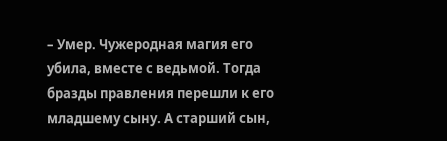– Умер. Чужеродная магия его убила, вместе с ведьмой. Тогда бразды правления перешли к его младшему сыну. А старший сын,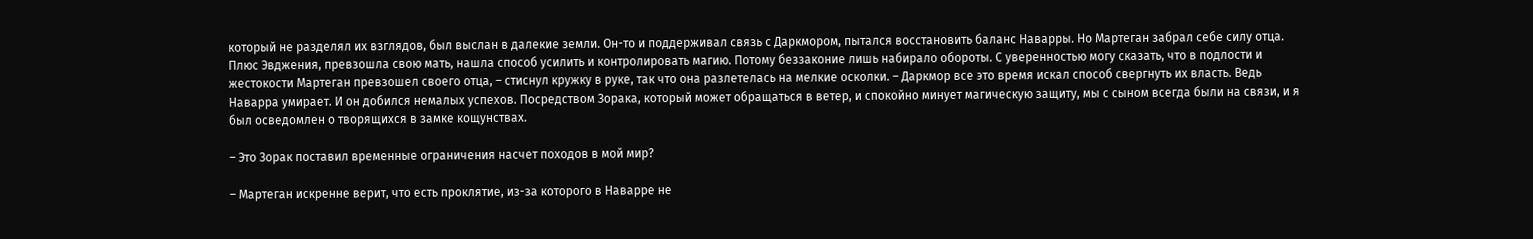который не разделял их взглядов, был выслан в далекие земли. Он-то и поддерживал связь с Даркмором, пытался восстановить баланс Наварры. Но Мартеган забрал себе силу отца. Плюс Эвджения, превзошла свою мать, нашла способ усилить и контролировать магию. Потому беззаконие лишь набирало обороты. С уверенностью могу сказать, что в подлости и жестокости Мартеган превзошел своего отца, – стиснул кружку в руке, так что она разлетелась на мелкие осколки. – Даркмор все это время искал способ свергнуть их власть. Ведь Наварра умирает. И он добился немалых успехов. Посредством Зорака, который может обращаться в ветер, и спокойно минует магическую защиту, мы с сыном всегда были на связи, и я был осведомлен о творящихся в замке кощунствах.

– Это Зорак поставил временные ограничения насчет походов в мой мир?

– Мартеган искренне верит, что есть проклятие, из-за которого в Наварре не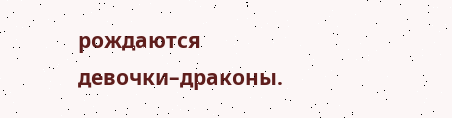рождаются девочки–драконы.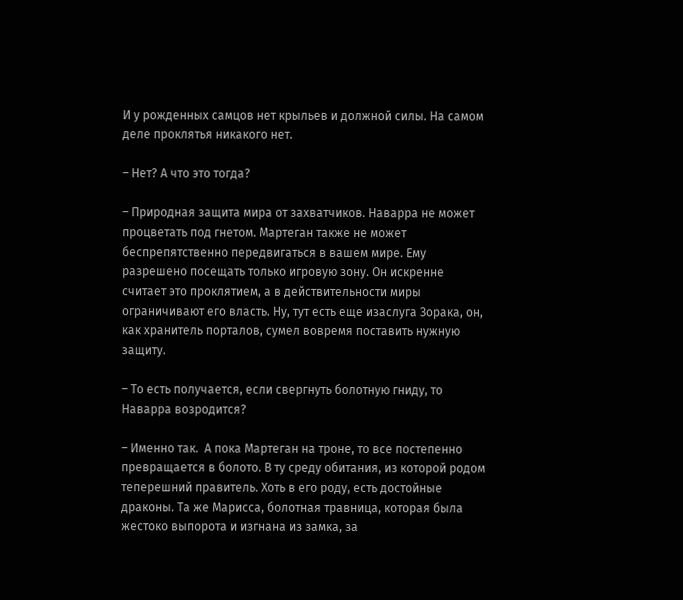И у рожденных самцов нет крыльев и должной силы. На самом деле проклятья никакого нет.

– Нет? А что это тогда?

– Природная защита мира от захватчиков. Наварра не может процветать под гнетом. Мартеган также не может беспрепятственно передвигаться в вашем мире. Ему разрешено посещать только игровую зону. Он искренне считает это проклятием, а в действительности миры ограничивают его власть. Ну, тут есть еще изаслуга Зорака, он, как хранитель порталов, сумел вовремя поставить нужную защиту.

– То есть получается, если свергнуть болотную гниду, то Наварра возродится?

– Именно так.  А пока Мартеган на троне, то все постепенно превращается в болото. В ту среду обитания, из которой родом теперешний правитель. Хоть в его роду, есть достойные драконы. Та же Марисса, болотная травница, которая была жестоко выпорота и изгнана из замка, за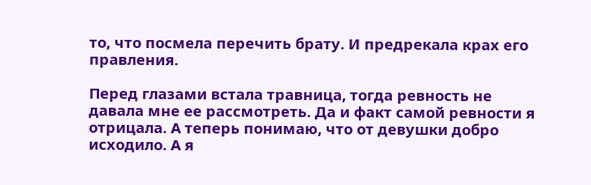то, что посмела перечить брату. И предрекала крах его правления.

Перед глазами встала травница, тогда ревность не давала мне ее рассмотреть. Да и факт самой ревности я отрицала. А теперь понимаю, что от девушки добро исходило. А я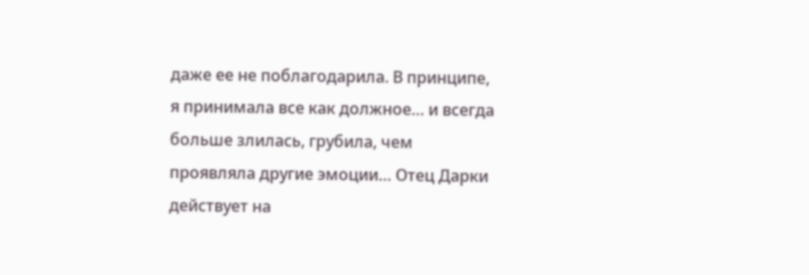даже ее не поблагодарила. В принципе, я принимала все как должное… и всегда больше злилась, грубила, чем проявляла другие эмоции… Отец Дарки действует на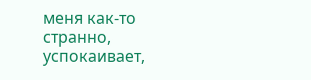меня как-то странно, успокаивает,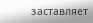заставляет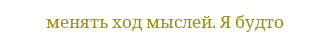менять ход мыслей. Я будто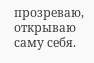прозреваю, открываю саму себя.